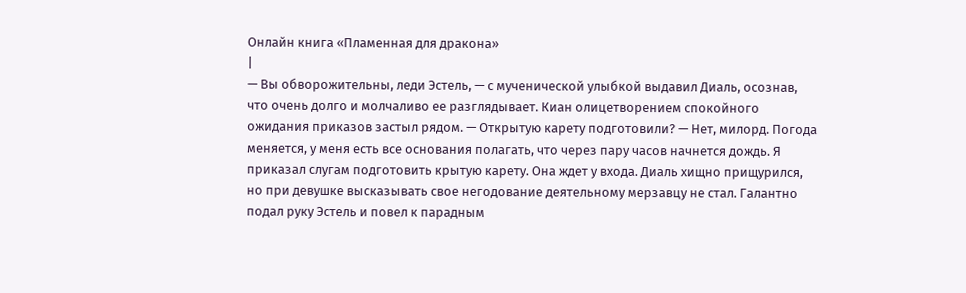Онлайн книга «Пламенная для дракона»
|
— Вы обворожительны, леди Эстель, — с мученической улыбкой выдавил Диаль, осознав, что очень долго и молчаливо ее разглядывает. Киан олицетворением спокойного ожидания приказов застыл рядом. — Открытую карету подготовили? — Нет, милорд. Погода меняется, у меня есть все основания полагать, что через пару часов начнется дождь. Я приказал слугам подготовить крытую карету. Она ждет у входа. Диаль хищно прищурился, но при девушке высказывать свое негодование деятельному мерзавцу не стал. Галантно подал руку Эстель и повел к парадным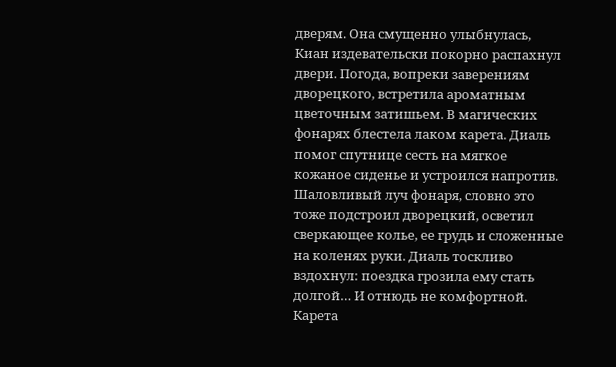дверям. Она смущенно улыбнулась, Киан издевательски покорно распахнул двери. Погода, вопреки заверениям дворецкого, встретила ароматным цветочным затишьем. В магических фонарях блестела лаком карета. Диаль помог спутнице сесть на мягкое кожаное сиденье и устроился напротив. Шаловливый луч фонаря, словно это тоже подстроил дворецкий, осветил сверкающее колье, ее грудь и сложенные на коленях руки. Диаль тоскливо вздохнул: поездка грозила ему стать долгой… И отнюдь не комфортной. Карета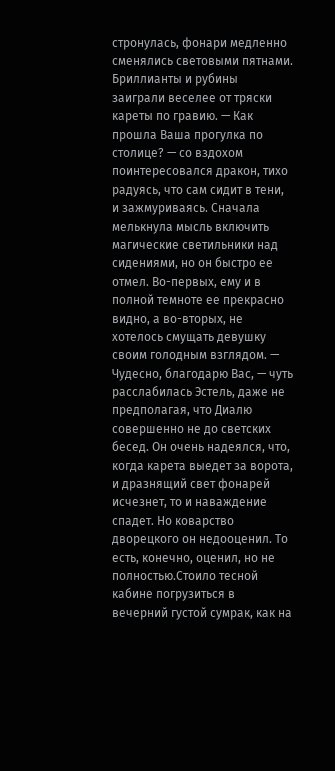стронулась, фонари медленно сменялись световыми пятнами. Бриллианты и рубины заиграли веселее от тряски кареты по гравию. — Как прошла Ваша прогулка по столице? — со вздохом поинтересовался дракон, тихо радуясь, что сам сидит в тени, и зажмуриваясь. Сначала мелькнула мысль включить магические светильники над сидениями, но он быстро ее отмел. Во-первых, ему и в полной темноте ее прекрасно видно, а во-вторых, не хотелось смущать девушку своим голодным взглядом. — Чудесно, благодарю Вас, — чуть расслабилась Эстель, даже не предполагая, что Диалю совершенно не до светских бесед. Он очень надеялся, что, когда карета выедет за ворота, и дразнящий свет фонарей исчезнет, то и наваждение спадет. Но коварство дворецкого он недооценил. То есть, конечно, оценил, но не полностью.Стоило тесной кабине погрузиться в вечерний густой сумрак, как на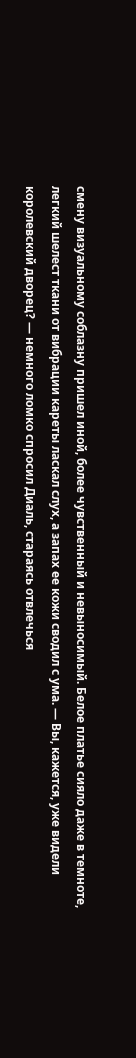смену визуальному соблазну пришел иной, более чувственный и невыносимый. Белое платье сияло даже в темноте, легкий шелест ткани от вибрации кареты ласкал слух, а запах ее кожи сводил с ума. — Вы, кажется, уже видели королевский дворец? — немного ломко спросил Диаль, стараясь отвлечься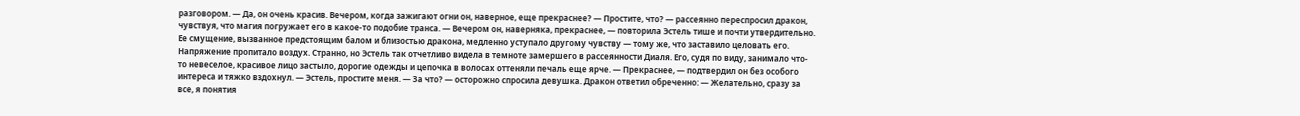разговором. — Да, он очень красив. Вечером, когда зажигают огни он, наверное, еще прекраснее? — Простите, что? — рассеянно переспросил дракон, чувствуя, что магия погружает его в какое-то подобие транса. — Вечером он, наверняка, прекраснее, — повторила Эстель тише и почти утвердительно. Ее смущение, вызванное предстоящим балом и близостью дракона, медленно уступало другому чувству — тому же, что заставило целовать его. Напряжение пропитало воздух. Странно, но Эстель так отчетливо видела в темноте замершего в рассеянности Диаля. Его, судя по виду, занимало что-то невеселое, красивое лицо застыло, дорогие одежды и цепочка в волосах оттеняли печаль еще ярче. — Прекраснее, — подтвердил он без особого интереса и тяжко вздохнул. — Эстель, простите меня. — За что? — осторожно спросила девушка. Дракон ответил обреченно: — Желательно, сразу за все, я понятия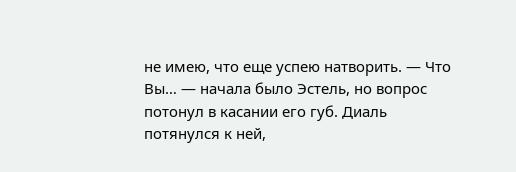не имею, что еще успею натворить. — Что Вы… — начала было Эстель, но вопрос потонул в касании его губ. Диаль потянулся к ней,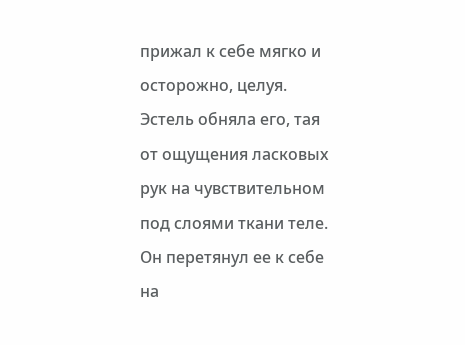прижал к себе мягко и осторожно, целуя. Эстель обняла его, тая от ощущения ласковых рук на чувствительном под слоями ткани теле. Он перетянул ее к себе на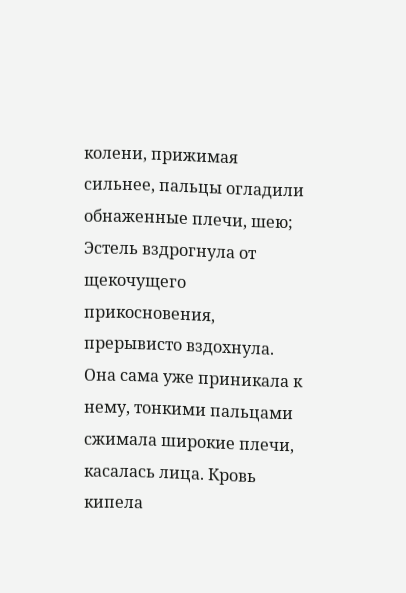колени, прижимая сильнее, пальцы огладили обнаженные плечи, шею; Эстель вздрогнула от щекочущего прикосновения, прерывисто вздохнула. Она сама уже приникала к нему, тонкими пальцами сжимала широкие плечи, касалась лица. Кровь кипела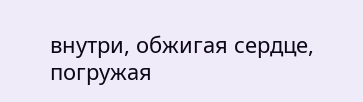внутри, обжигая сердце, погружая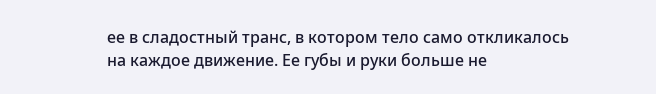ее в сладостный транс, в котором тело само откликалось на каждое движение. Ее губы и руки больше не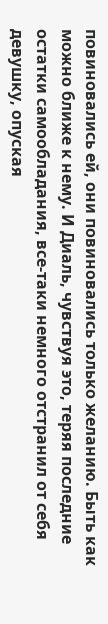повиновались ей, они повиновались только желанию. Быть как можно ближе к нему. И Диаль, чувствуя это, теряя последние остатки самообладания, все-таки немного отстранил от себя девушку, опуская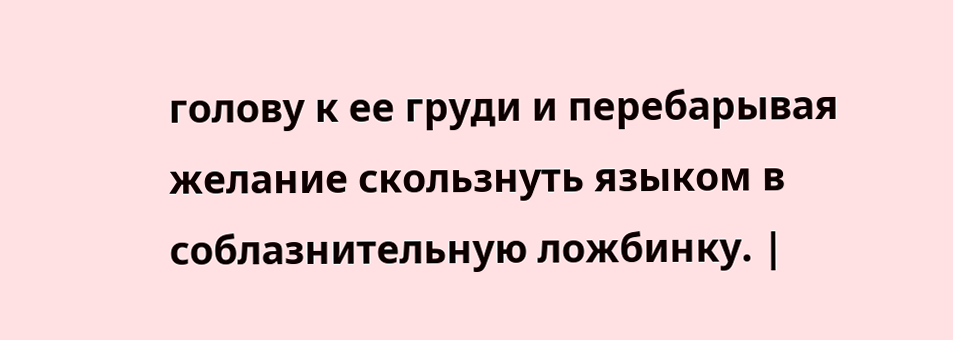голову к ее груди и перебарывая желание скользнуть языком в соблазнительную ложбинку. |